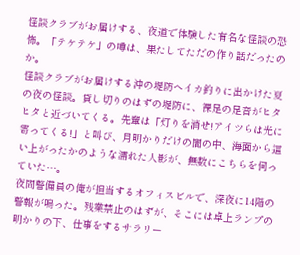怪談クラブがお届けする、夜道で体験した有名な怪談の恐怖。「テケテケ」の噂は、果たしてただの作り話だったのか。
怪談クラブがお届けする沖の堤防へイカ釣りに出かけた夏の夜の怪談。貸し切りのはずの堤防に、裸足の足音がヒタヒタと近づいてくる。先輩は「灯りを消せ!アイツらは光に寄ってくる!」と叫び、月明かりだけの闇の中、海面から這い上がったかのような濡れた人影が、無数にこちらを伺っていた…。
夜間警備員の俺が担当するオフィスビルで、深夜に14階の警報が鳴った。残業禁止のはずが、そこには卓上ランプの明かりの下、仕事をするサラリー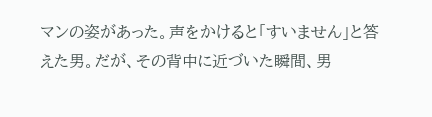マンの姿があった。声をかけると「すいません」と答えた男。だが、その背中に近づいた瞬間、男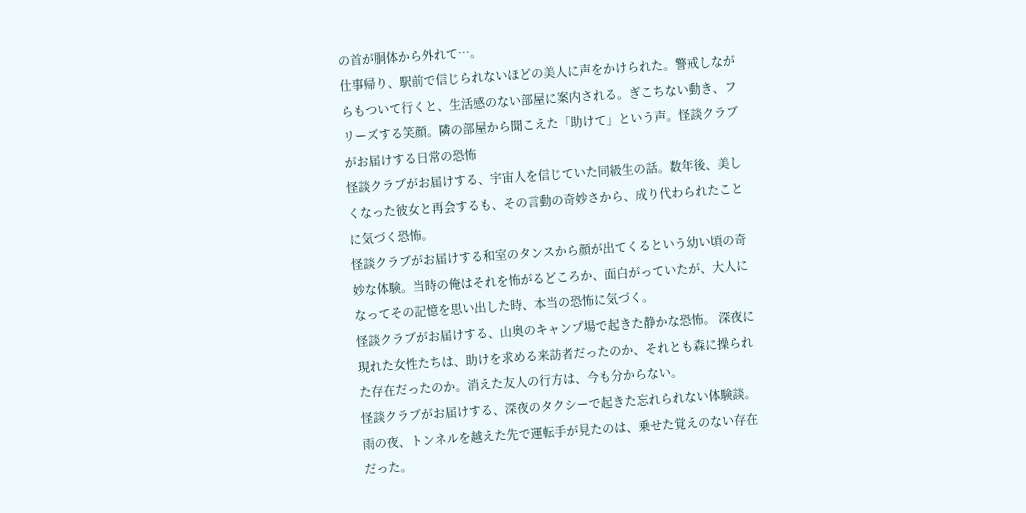の首が胴体から外れて…。
仕事帰り、駅前で信じられないほどの美人に声をかけられた。警戒しながらもついて行くと、生活感のない部屋に案内される。ぎこちない動き、フリーズする笑顔。隣の部屋から聞こえた「助けて」という声。怪談クラブがお届けする日常の恐怖
怪談クラブがお届けする、宇宙人を信じていた同級生の話。数年後、美しくなった彼女と再会するも、その言動の奇妙さから、成り代わられたことに気づく恐怖。
怪談クラブがお届けする和室のタンスから顔が出てくるという幼い頃の奇妙な体験。当時の俺はそれを怖がるどころか、面白がっていたが、大人になってその記憶を思い出した時、本当の恐怖に気づく。
怪談クラブがお届けする、山奥のキャンプ場で起きた静かな恐怖。 深夜に現れた女性たちは、助けを求める来訪者だったのか、それとも森に操られた存在だったのか。消えた友人の行方は、今も分からない。
怪談クラブがお届けする、深夜のタクシーで起きた忘れられない体験談。雨の夜、トンネルを越えた先で運転手が見たのは、乗せた覚えのない存在だった。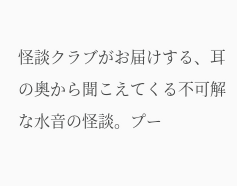怪談クラブがお届けする、耳の奥から聞こえてくる不可解な水音の怪談。プー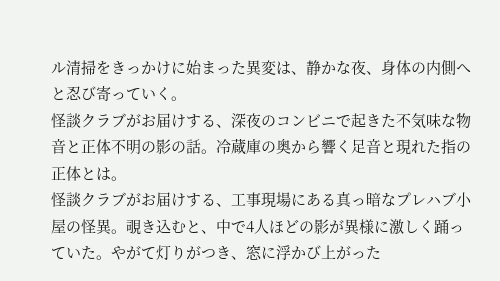ル清掃をきっかけに始まった異変は、静かな夜、身体の内側へと忍び寄っていく。
怪談クラブがお届けする、深夜のコンビニで起きた不気味な物音と正体不明の影の話。冷蔵庫の奥から響く足音と現れた指の正体とは。
怪談クラブがお届けする、工事現場にある真っ暗なプレハブ小屋の怪異。覗き込むと、中で4人ほどの影が異様に激しく踊っていた。やがて灯りがつき、窓に浮かび上がった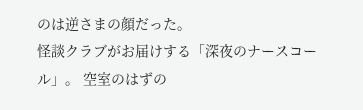のは逆さまの顔だった。
怪談クラブがお届けする「深夜のナースコール」。 空室のはずの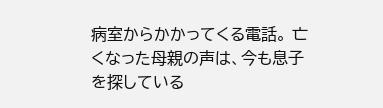病室からかかってくる電話。 亡くなった母親の声は、今も息子を探している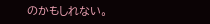のかもしれない。